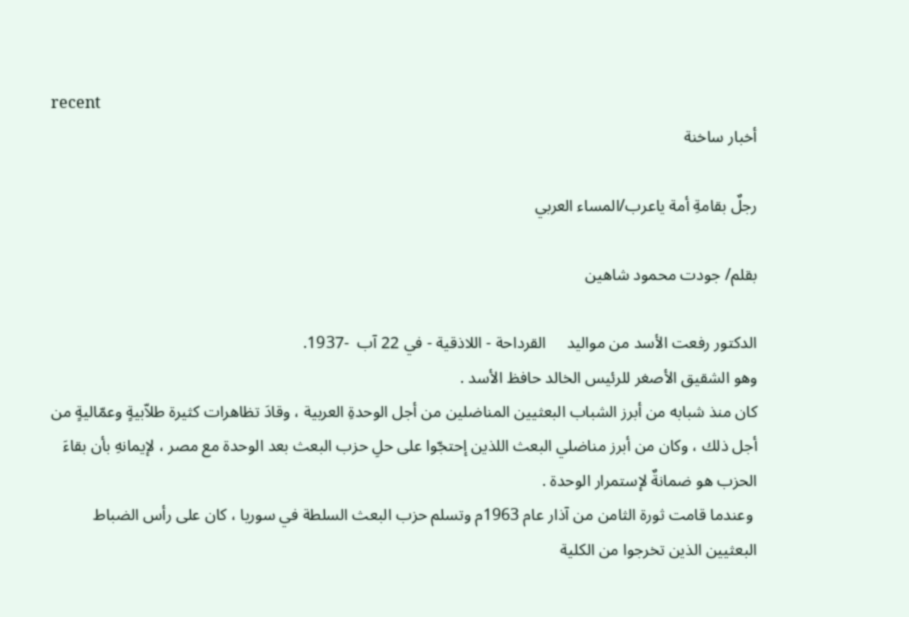recent
أخبار ساخنة

رجلٌ بقامةِ أمة ياعرب/المساء العربي

بقلم/ جودت محمود شاهين

الدكتور رفعت الأسد من مواليد     القرداحة - اللاذقية - في 22 آب  -1937.
وهو الشقيق الأصغر للرئيس الخالد حافظ الأسد .
كان منذ شبابه من أبرز الشباب البعثيين المناضلين من أجل الوحدةِ العربية ، وقادَ تظاهرات كثيرة طلاّبيةٍ وعمّاليةٍ من أجل ذلك ، وكان من أبرز مناضلي البعث اللذين إحتجّوا على حلِ حزب البعث بعد الوحدة مع مصر ، لإيمانهِ بأن بقاءَ الحزب هو ضمانةٌ لإستمرار الوحدة .
 وعندما قامت ثورة الثامن من آذار عام 1963م وتسلم حزب البعث السلطة في سوريا ، كان على رأس الضباط البعثيين الذين تخرجوا من الكلية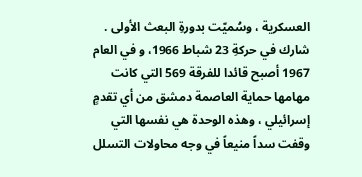العسكرية ، وسُميّت بدورةِ البعث الأولى .
شارك في حركةِ 23 شباط 1966، و في العام 1967 أصبح قائدا للفرقة 569 التي كانت مهامها حماية العاصمة دمشق من أي تقدمٍ إسرائيلي ، وهذه الوحدة هي نفسها التي وقفت سداً منيعاً في وجه محاولات التسلل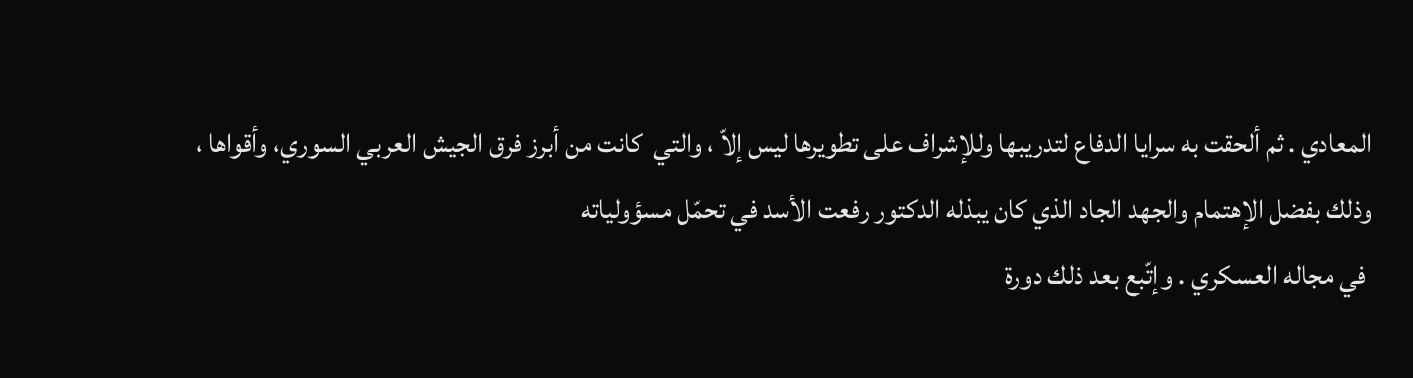المعادي . ثم ألحقت به سرايا الدفاع لتدريبها وللإشراف على تطويرها ليس إلاّ ، والتي  كانت من أبرز فرق الجيش العربي السوري، وأقواها ، وذلك بفضل الإهتمام والجهد الجاد الذي كان يبذله الدكتور رفعت الأسد في تحمّل مسؤولياته
 في مجاله العسكري . وإتّبع بعد ذلك دورة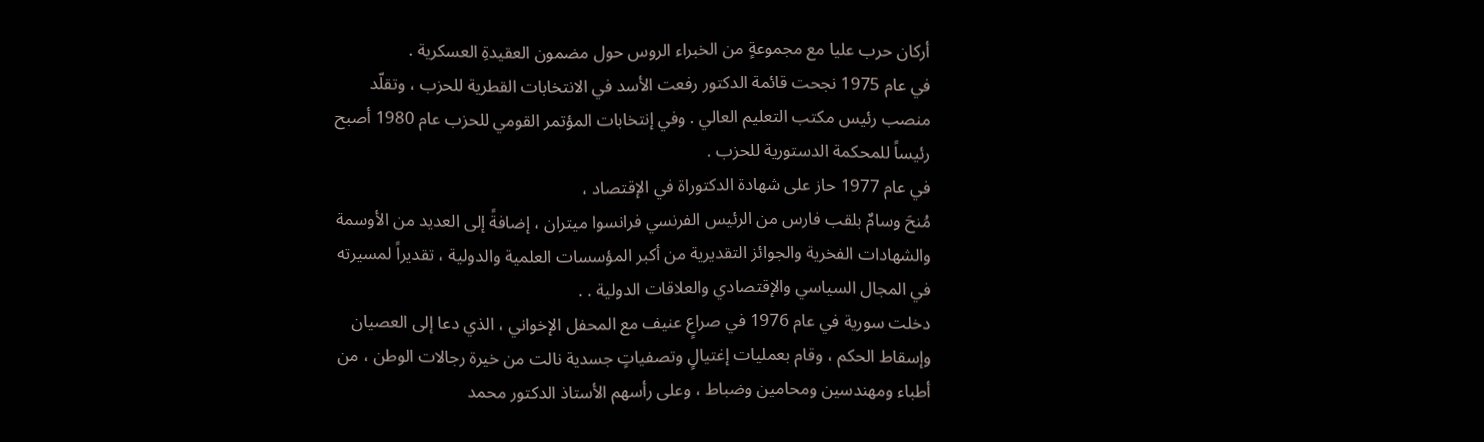أركان حرب عليا مع مجموعةٍ من الخبراء الروس حول مضمون العقيدةِ العسكرية .
في عام 1975 نجحت قائمة الدكتور رفعت الأسد في الانتخابات القطرية للحزب ، وتقلّد منصب رئيس مكتب التعليم العالي . وفي إنتخابات المؤتمر القومي للحزب عام 1980 أصبح رئيساً للمحكمة الدستورية للحزب .
في عام 1977 حاز على شهادة الدكتوراة في الإقتصاد ،
مُنحَ وسامٌ بلقب فارس من الرئيس الفرنسي فرانسوا ميتران ، إضافةً إلى العديد من الأوسمة والشهادات الفخرية والجوائز التقديرية من أكبر المؤسسات العلمية والدولية ، تقديراً لمسيرته في المجال السياسي والإقتصادي والعلاقات الدولية . .
دخلت سورية في عام 1976 في صراعٍ عنيف مع المحفل الإخواني ، الذي دعا إلى العصيان وإسقاط الحكم ، وقام بعمليات إغتيالٍ وتصفياتٍ جسدية نالت من خيرة رجالات الوطن ، من أطباء ومهندسين ومحامين وضباط ، وعلى رأسهم الأستاذ الدكتور محمد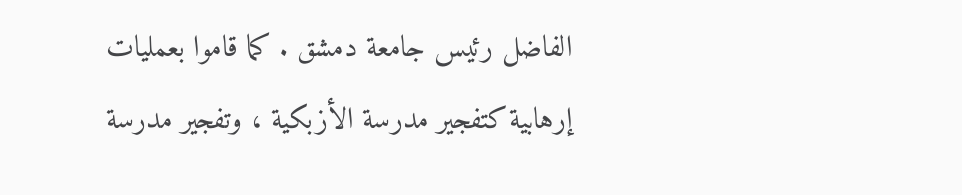الفاضل رئيس جامعة دمشق . كما قاموا بعمليات إرهابية كتفجير مدرسة الأزبكية ، وتفجير مدرسة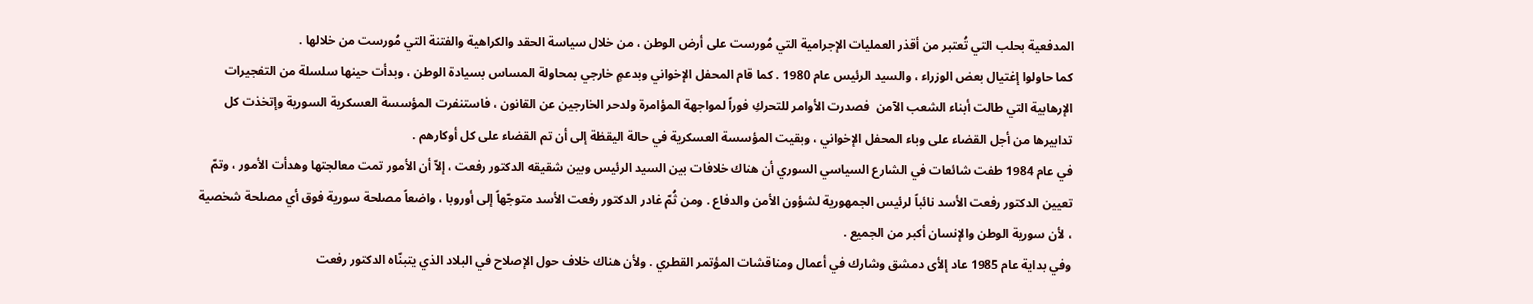المدفعية بحلب التي تُعتبر من أقذر العمليات الإجرامية التي مُورست على أرض الوطن ، من خلال سياسة الحقد والكراهية والفتنة التي مُورست من خلالها .
كما حاولوا إغتيال بعض الوزراء ، والسيد الرئيس عام 1980 . كما قام المحفل الإخواني وبدعمٍ خارجي بمحاولة المساس بسيادة الوطن ، وبدأت حينها سلسلة من التفجيرات الإرهابية التي طالت أبناء الشعب الآمن  فصدرت الأوامر للتحركِ فوراً لمواجهة المؤامرة ولدحر الخارجين عن القانون ، فاستنفرت المؤسسة العسكرية السورية وإتخذت كل تدابيرها من أجل القضاء على وباء المحفل الإخواني ، وبقيت المؤسسة العسكرية في حالة اليقظة إلى أن تم القضاء على كل أوكارهم .
في عام 1984 طفت شائعات في الشارع السياسي السوري أن هناك خلافات بين السيد الرئيس وبين شقيقه الدكتور رفعت ، إلاّ أن الأمور تمت معالجتها وهدأت الأمور ، وتمّ تعيين الدكتور رفعت الأسد نائباً لرئيس الجمهورية لشؤون الأمن والدفاع . ومن ثُمّ غادر الدكتور رفعت الأسد متوجّهاً إلى أوروبا ، واضعاً مصلحة سورية فوق أي مصلحة شخصية ، لأن سورية الوطن والإنسان أكبر من الجميع .
وفي بداية عام 1985 عاد إلأى دمشق وشارك في أعمال ومناقشات المؤتمر القطري . ولأن هناك خلاف حول الإصلاح في البلاد الذي يتبنّاه الدكتور رفعت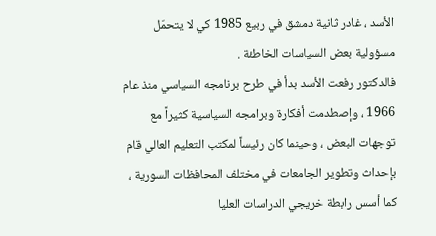الأسد ، غادر ثانية دمشق في ربيع 1985 كي لا يتحمّل مسؤولية بعض السياسات الخاطئة .
فالدكتور رفعت الأسد بدأ في طرح برنامجه السياسي منذ عام 1966 ، وإصطدمت أفكارة وبرامجه السياسية كثيراً مع توجهات البعض ، وحينما كان رئيساً لمكتب التعليم العالي قام بإحداث وتطوير الجامعات في مختلف المحافظات السورية ، كما أسس رابطة خريجي الدراسات العليا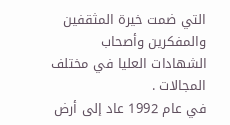التي ضمت خيرة المثقفين والمفكرين وأصحاب الشهادات العليا في مختلف المجالات .
في عام 1992 عاد إلى أرض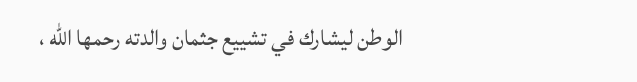الوطن ليشارك في تشييع جثمان والدته رحمها الله ،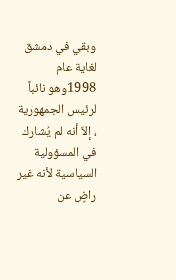وبقي في دمشق لغاية عام 1998وهو نائباً لرئيس الجمهورية ، إلاّ أنه لم يُشارك في المسؤولية  السياسية لأنه غير راضٍ عن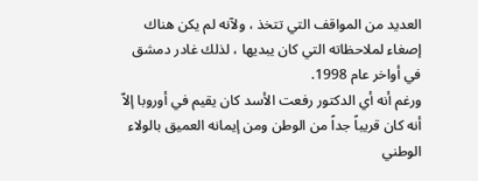العديد من المواقف التي تتخذ ، ولآنه لم يكن هناك إصغاء لملاحظاته التي كان يبديها ، لذلك غادر دمشق في أواخر عام 1998.
ورغم أنه أي الدكتور رفعت الأسد كان يقيم في أوروبا إلاّ أنه كان قريباً جداً من الوطن ومن إيمانه العميق بالولاء الوطني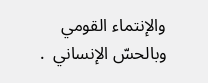والإنتماء القومي وبالحسّ الإنساني  .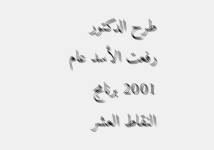طرح الدكتور رفعت الأسد عام 2001 برنامج النقاط العشر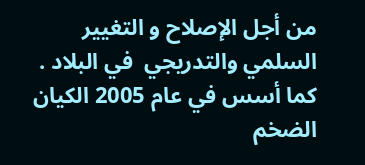من أجل الإصلاح و التغيير السلمي والتدريجي  في البلاد . كما أسس في عام 2005 الكيان الضخم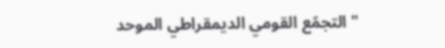" التجمّع القومي الديمقراطي الموحد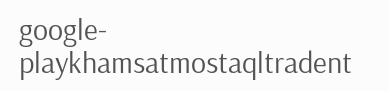google-playkhamsatmostaqltradent